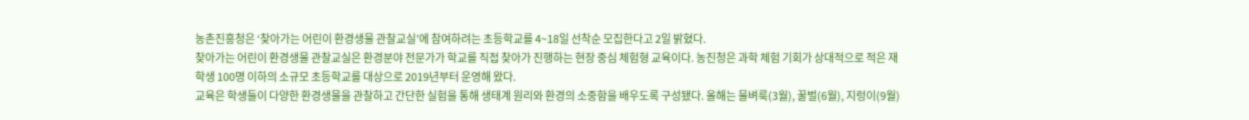농촌진흥청은 ‘찾아가는 어린이 환경생물 관찰교실’에 참여하려는 초등학교를 4~18일 선착순 모집한다고 2일 밝혔다.
찾아가는 어린이 환경생물 관찰교실은 환경분야 전문가가 학교를 직접 찾아가 진행하는 현장 중심 체험형 교육이다. 농진청은 과학 체험 기회가 상대적으로 적은 재학생 100명 이하의 소규모 초등학교를 대상으로 2019년부터 운영해 왔다.
교육은 학생들이 다양한 환경생물을 관찰하고 간단한 실험을 통해 생태계 원리와 환경의 소중함을 배우도록 구성됐다. 올해는 물벼룩(3월), 꿀벌(6월), 지렁이(9월)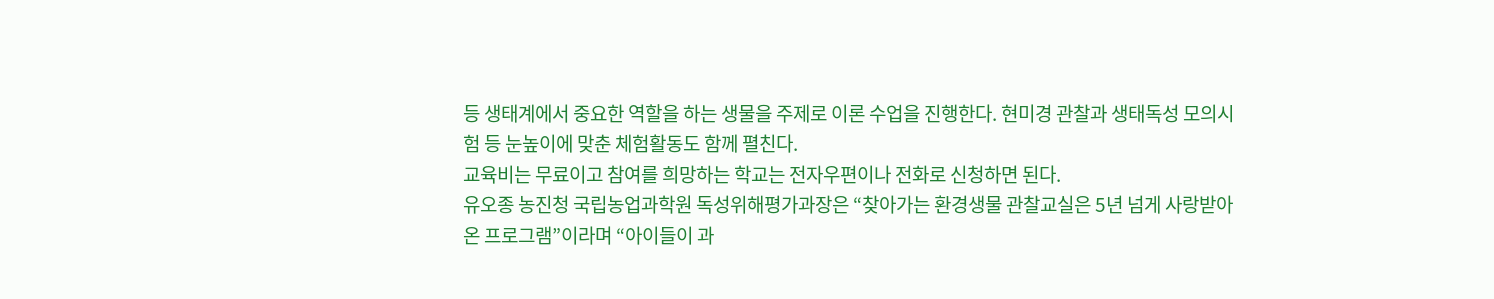등 생태계에서 중요한 역할을 하는 생물을 주제로 이론 수업을 진행한다. 현미경 관찰과 생태독성 모의시험 등 눈높이에 맞춘 체험활동도 함께 펼친다.
교육비는 무료이고 참여를 희망하는 학교는 전자우편이나 전화로 신청하면 된다.
유오종 농진청 국립농업과학원 독성위해평가과장은 “찾아가는 환경생물 관찰교실은 5년 넘게 사랑받아 온 프로그램”이라며 “아이들이 과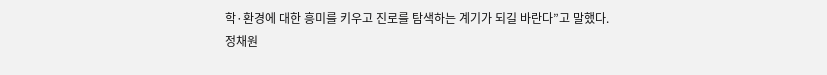학·환경에 대한 흥미를 키우고 진로를 탐색하는 계기가 되길 바란다”고 말했다.
정채원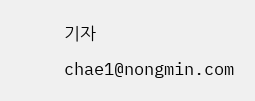기자 chae1@nongmin.com